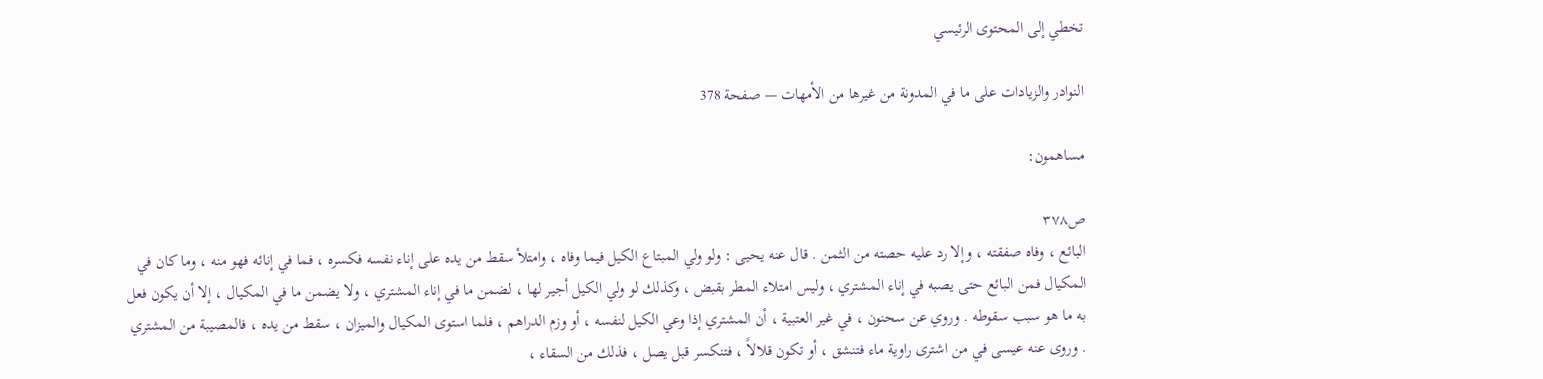تخطي إلى المحتوى الرئيسي

النوادر والزيادات على ما في المدونة من غيرها من الأمهات — صفحة 378

مساهمون:

ص٣٧٨
البائع ، وفاه صفقته ، وإلا رد عليه حصته من الثمن . قال عنه يحيى : ولو ولي المبتاع الكيل فيما وفاه ، وامتلأ سقط من يده على إناء نفسه فكسره ، فما في إنائه فهو منه ، وما كان في المكيال فمن البائع حتى يصبه في إناء المشتري ، وليس امتلاء المطر بقبض ، وكذلك لو ولي الكيل أجير لها ، لضمن ما في إناء المشتري ، ولا يضمن ما في المكيال ، إلا أن يكون فعل به ما هو سبب سقوطه . وروي عن سحنون ، في غير العتبية ، أن المشتري إذا وعي الكيل لنفسه ، أو وزم الدراهم ، فلما استوى المكيال والميزان ، سقط من يده ، فالمصيبة من المشتري . وروى عنه عيسى في من اشترى راوية ماء فتنشق ، أو تكون قلالاً ، فتنكسر قبل يصل ، فذلك من السقاء ،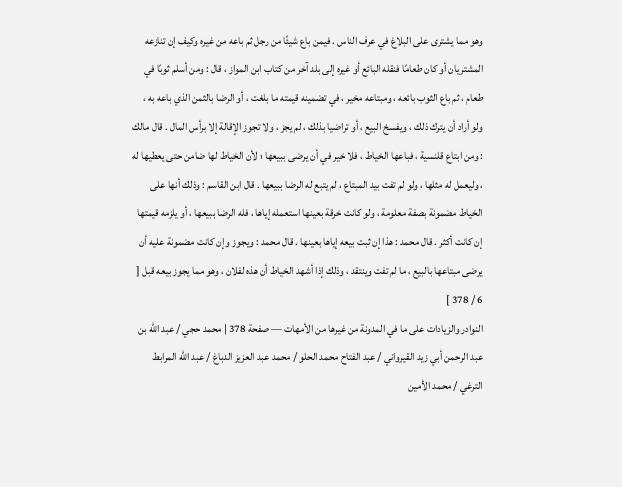وهو مما يشترى على البلاغ في عرف الناس . فيمن باع شيئًا من رجل ثم باعه من غيره وكيف إن تنازعه المشتريان أو كان طعامًا فنقله البائع أو غيره إلى بلد آخر من كتاب ابن المواز ، قال : ومن أسلم ثوبًا في طعام ، ثم باع الثوب بائعه ، ومبتاعه مخير ، في تضمينه قيمته ما بلغت ، أو الرضا بالثمن الذي باعه به ، ولو أراد أن يترك ذلك ، ويفسخ البيع ، أو تراضيا بذلك ، لم يجز ، ولا تجوز الإقالة إلا برأس المال . قال مالك : ومن ابتاع قلنسية ، فباعها الخياط ، فلا خير في أن يرضى ببيعها ؛ لأن الخياط لها ضامن حتى يعطيها له ، وليعمل له مثلها ، ولو لم تفت بيد المبتاع ، لم يتبع له الرضا ببيعها . قال ابن القاسم : وذلك أنها على الخياط مضمونة بصفة معلومة ، ولو كانت خرقة بعينها استعمله إياها ، فله الرضا ببيعها ، أو يلزمه قيمتها إن كانت أكثر . قال محمد : هذا إن ثبت بيعه إياها بعينها . قال محمد : ويجوز وإن كانت مضمونة عليه أن يرضى مبتاعها بالبيع ، ما لم تفت وينتقد ، وذلك إذا أشهد الخياط أن هذه لفلان ، وهو مما يجوز بيعه قبل [ 6 / 378 ]
النوادر والزيادات على ما في المدونة من غيرها من الأمهات — صفحة 378 | محمد حجي / عبد الله بن عبد الرحمن أبي زيد القيرواني / عبد الفتاح محمد الحلو / محمد عبد العزيز الدباغ / عبد الله المرابط الترغي / محمد الأمين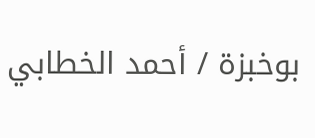بوخبزة / أحمد الخطابي